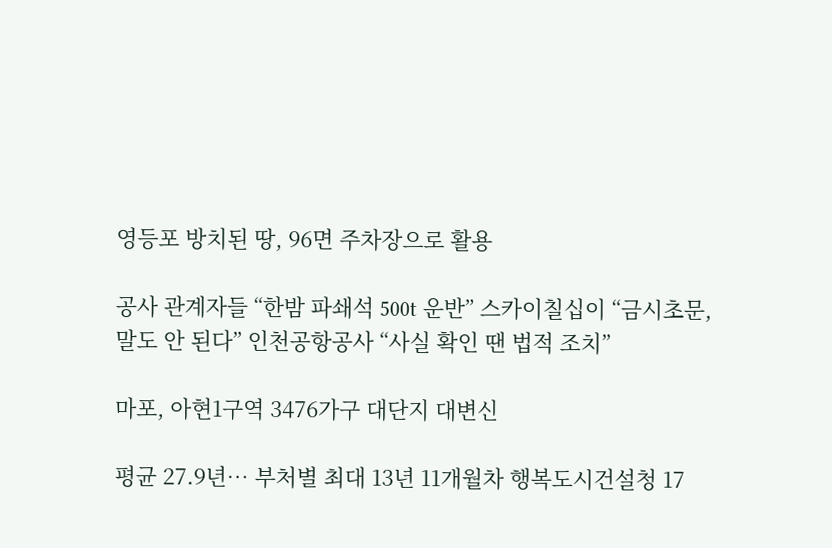영등포 방치된 땅, 96면 주차장으로 활용

공사 관계자들 “한밤 파쇄석 500t 운반” 스카이칠십이 “금시초문, 말도 안 된다” 인천공항공사 “사실 확인 땐 법적 조치”

마포, 아현1구역 3476가구 대단지 대변신

평균 27.9년… 부처별 최대 13년 11개월차 행복도시건설청 17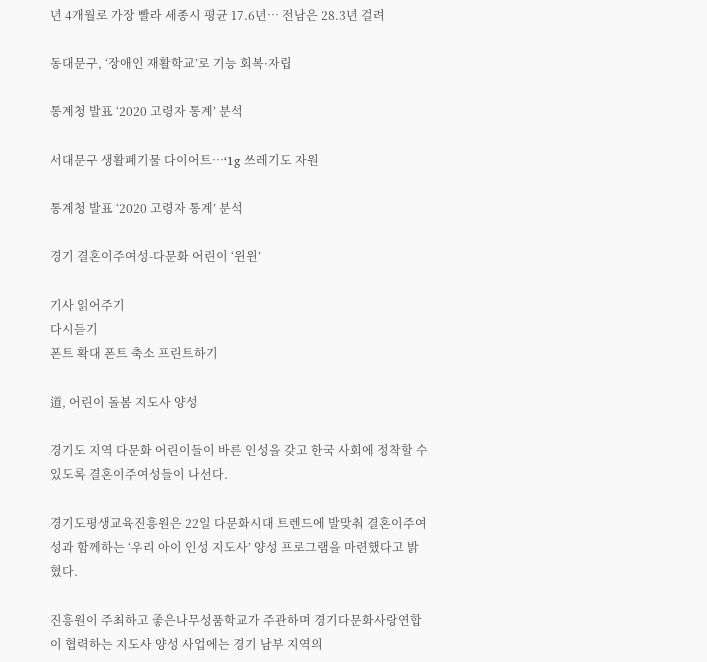년 4개월로 가장 빨라 세종시 평균 17.6년… 전남은 28.3년 걸려

동대문구, ‘장애인 재활학교’로 기능 회복·자립

통계청 발표 ‘2020 고령자 통계’ 분석

서대문구 생활폐기물 다이어트…‘1g 쓰레기도 자원

통계청 발표 ‘2020 고령자 통계’ 분석

경기 결혼이주여성-다문화 어린이 ‘윈윈’

기사 읽어주기
다시듣기
폰트 확대 폰트 축소 프린트하기

道, 어린이 돌봄 지도사 양성

경기도 지역 다문화 어린이들이 바른 인성을 갖고 한국 사회에 정착할 수 있도록 결혼이주여성들이 나선다.

경기도평생교육진흥원은 22일 다문화시대 트렌드에 발맞춰 결혼이주여성과 함께하는 ‘우리 아이 인성 지도사’ 양성 프로그램을 마련했다고 밝혔다.

진흥원이 주최하고 좋은나무성품학교가 주관하며 경기다문화사랑연합이 협력하는 지도사 양성 사업에는 경기 남부 지역의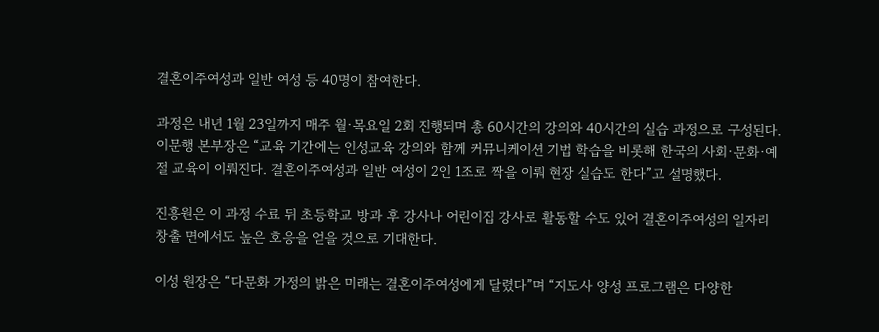결혼이주여성과 일반 여성 등 40명이 참여한다.

과정은 내년 1월 23일까지 매주 월·목요일 2회 진행되며 총 60시간의 강의와 40시간의 실습 과정으로 구성된다. 이문행 본부장은 “교육 기간에는 인성교육 강의와 함께 커뮤니케이션 기법 학습을 비롯해 한국의 사회·문화·예절 교육이 이뤄진다. 결혼이주여성과 일반 여성이 2인 1조로 짝을 이뤄 현장 실습도 한다”고 설명했다.

진흥원은 이 과정 수료 뒤 초등학교 방과 후 강사나 어린이집 강사로 활동할 수도 있어 결혼이주여성의 일자리 창출 면에서도 높은 호응을 얻을 것으로 기대한다.

이성 원장은 “다문화 가정의 밝은 미래는 결혼이주여성에게 달렸다”며 “지도사 양성 프로그램은 다양한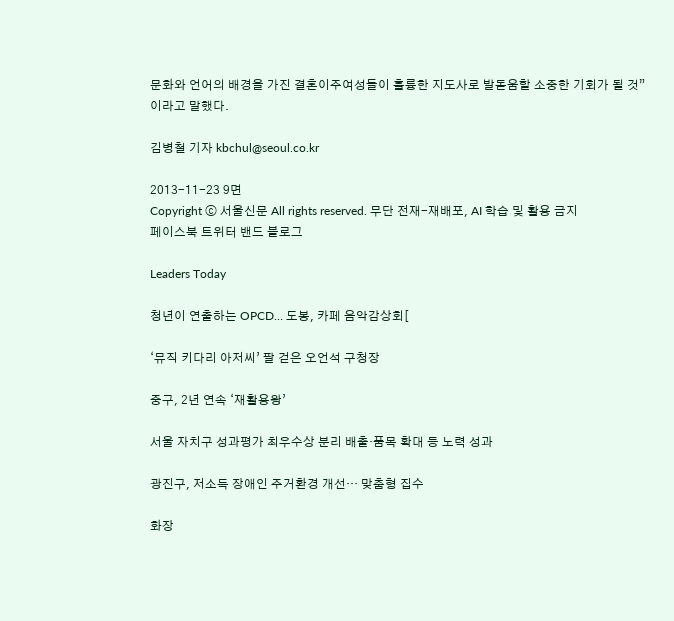문화와 언어의 배경을 가진 결혼이주여성들이 훌륭한 지도사로 발돋움할 소중한 기회가 될 것”이라고 말했다.

김병철 기자 kbchul@seoul.co.kr

2013-11-23 9면
Copyright ⓒ 서울신문 All rights reserved. 무단 전재-재배포, AI 학습 및 활용 금지
페이스북 트위터 밴드 블로그

Leaders Today

청년이 연출하는 OPCD… 도봉, 카페 음악감상회[

‘뮤직 키다리 아저씨’ 팔 걷은 오언석 구청장

중구, 2년 연속 ‘재활용왕’

서울 자치구 성과평가 최우수상 분리 배출·품목 확대 등 노력 성과

광진구, 저소득 장애인 주거환경 개선… 맞춤형 집수

화장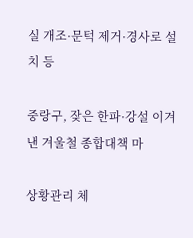실 개조·문턱 제거·경사로 설치 등

중랑구, 잦은 한파·강설 이겨낸 겨울철 종합대책 마

상황관리 체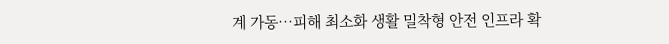계 가동…피해 최소화 생활 밀착형 안전 인프라 확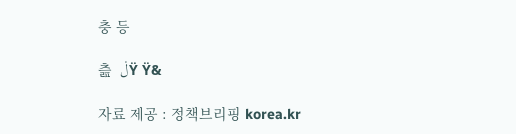충 등

츮  ڶŸ Ÿ&

자료 제공 : 정책브리핑 korea.kr